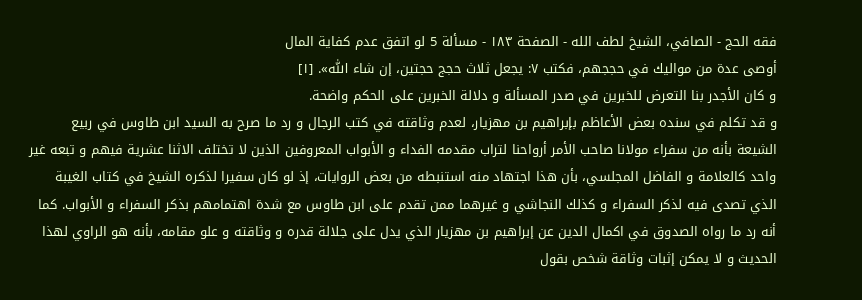فقه الحج - الصافي، الشيخ لطف الله - الصفحة ١٨٣ - مسألة 5 لو اتفق عدم كفاية المال
أوصى عدة من مواليك في حججهم، فكتب ٧: يجعل ثلاث حجج حجتين، إن شاء اللّٰه». [١]
و كان الأجدر بنا التعرض للخبرين في صدر المسألة و دلالة الخبرين على الحكم واضحة.
و قد تكلم في سنده بعض الأعاظم بإبراهيم بن مهزيار، لعدم وثاقته في كتب الرجال و رد ما صرح به السيد ابن طاوس في ربيع الشيعة بأنه من سفراء مولانا صاحب الأمر أرواحنا لتراب مقدمه الفداء و الأبواب المعروفين الذين لا تختلف الاثنا عشرية فيهم و تبعه غير واحد كالعلامة و الفاضل المجلسي، بأن هذا اجتهاد منه استنبطه من بعض الروايات، إذ لو كان سفيرا لذكره الشيخ في كتاب الغيبة الذي تصدى فيه لذكر السفراء و كذلك النجاشي و غيرهما ممن تقدم على ابن طاوس مع شدة اهتمامهم بذكر السفراء و الأبواب. كما أنه رد ما رواه الصدوق في اكمال الدين عن إبراهيم بن مهزيار الذي يدل على جلالة قدره و وثاقته و علو مقامه، بأنه هو الراوي لهذا الحديث و لا يمكن إثبات وثاقة شخص بقول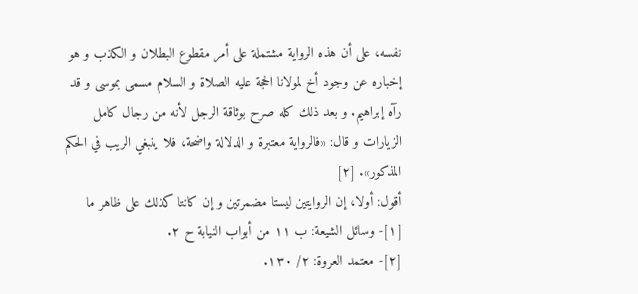نفسه، على أن هذه الرواية مشتملة على أمر مقطوع البطلان و الكذب و هو إخباره عن وجود أخ لمولانا الحجة عليه الصلاة و السلام مسمى بموسى و قد رآه إبراهيم. و بعد ذلك كله صرح بوثاقة الرجل لأنه من رجال كامل الزيارات و قال: «فالرواية معتبرة و الدلالة واضحة، فلا ينبغي الريب في الحكم المذكور». [٢]
أقول: أولا، إن الروايتين ليستا مضمرتين و إن كانتا كذلك على ظاهر ما
[١]- وسائل الشيعة: ب ١١ من أبواب النيابة ح ٢.
[٢]- معتمد العروة: ٢/ ١٣٠.